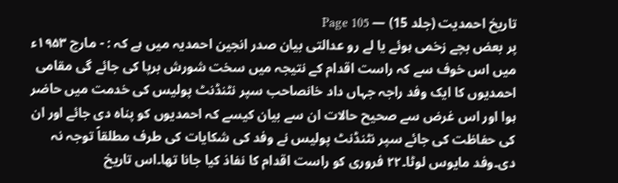تاریخ احمدیت (جلد 15) — Page 105
پر بعض بچے زخمی ہوئے یا لے رو عدالتی بیان صدر انجین احمدیہ میں ہے کہ : - مارچ ۱۹۵۳ء میں اس خوف سے کہ راست اقدام کے نتیجہ میں سخت شورش برپا کی جائے گی مقامی احمدیوں کا ایک وفد راجہ جہاں داد خانصاحب سپر نٹنڈنٹ پولیس کی خدمت میں حاضر ہوا اور اس غرض سے صحیح حالات ان سے بیان کیسے کہ احمدیوں کو پناہ دی جائے اور ان کی حفاظت کی جائے سپر نٹنڈنٹ پولیس نے وفد کی شکایات کی طرف مطلقاً توجہ نہ دی۔وفد مایوس لوٹا۔۲۲ فروری کو راست اقدام کا نفاذ کیا جانا تھا۔اس تاریخ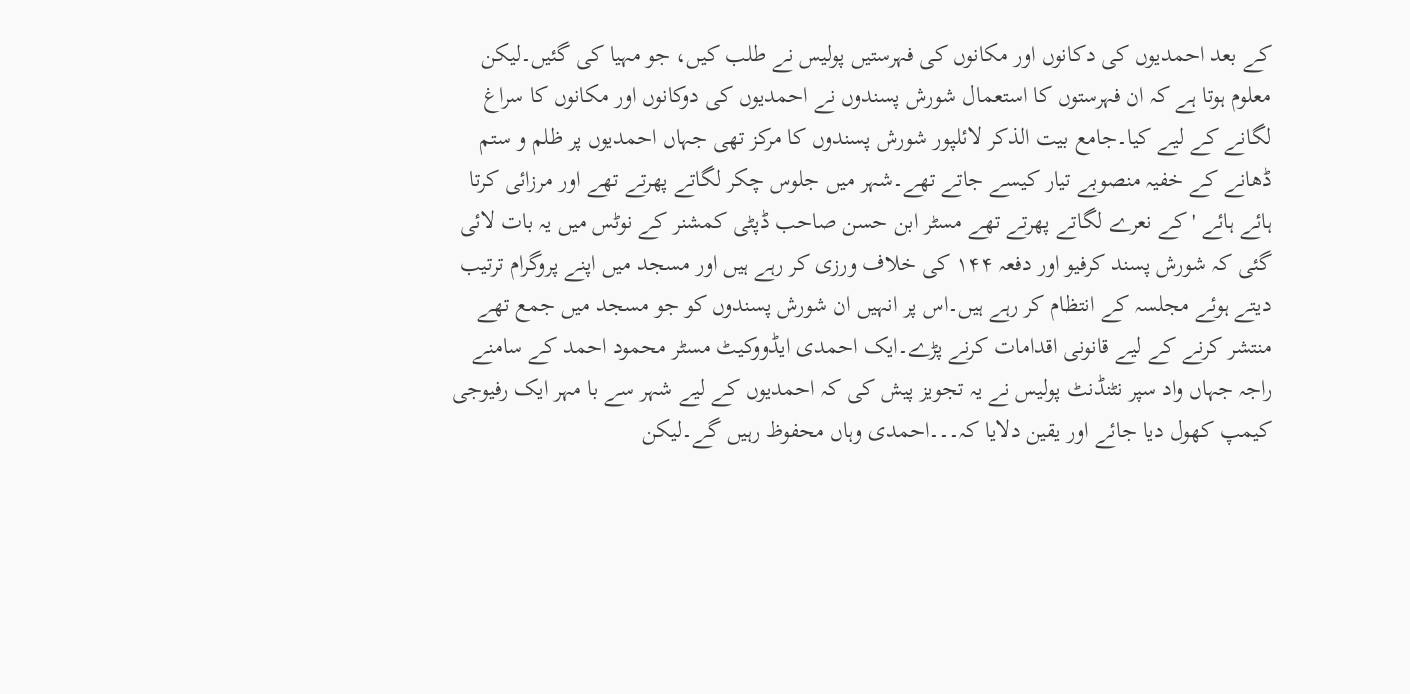کے بعد احمدیوں کی دکانوں اور مکانوں کی فہرستیں پولیس نے طلب کیں، جو مہیا کی گئیں۔لیکن معلوم ہوتا ہے کہ ان فہرستوں کا استعمال شورش پسندوں نے احمدیوں کی دوکانوں اور مکانوں کا سراغ لگانے کے لیے کیا۔جامع بیت الذكر لائلپور شورش پسندوں کا مرکز تھی جہاں احمدیوں پر ظلم و ستم ڈھانے کے خفیہ منصوبے تیار کیسے جاتے تھے۔شہر میں جلوس چکر لگاتے پھرتے تھے اور مرزائی کرتا ہائے ہائے ' کے نعرے لگاتے پھرتے تھے مسٹر ابن حسن صاحب ڈپٹی کمشنر کے نوٹس میں یہ بات لائی گئی کہ شورش پسند کرفیو اور دفعہ ۱۴۴ کی خلاف ورزی کر رہے ہیں اور مسجد میں اپنے پروگرام ترتیب دیتے ہوئے مجلسہ کے انتظام کر رہے ہیں۔اس پر انہیں ان شورش پسندوں کو جو مسجد میں جمع تھے منتشر کرنے کے لیے قانونی اقدامات کرنے پڑے۔ایک احمدی ایڈووکیٹ مسٹر محمود احمد کے سامنے راجہ جہاں واد سپر نٹنڈنٹ پولیس نے یہ تجویز پیش کی کہ احمدیوں کے لیے شہر سے با مہر ایک رفیوجی کیمپ کھول دیا جائے اور یقین دلایا کہ۔۔۔احمدی وہاں محفوظ رہیں گے۔لیکن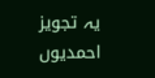یہ تجویز احمدیوں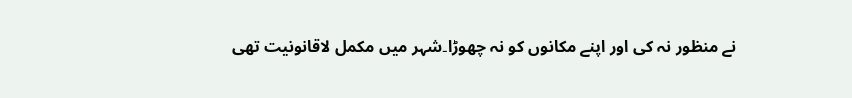نے منظور نہ کی اور اپنے مکانوں کو نہ چھوڑا۔شہر میں مکمل لاقانونیت تھی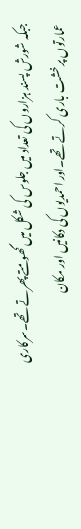جبکہ شورش پسند ہزاروں کی تعداد میں جلوس کی شکل میں گھومتے پھرتے تھے۔سرکاری عمارتوں پر خشت باری کرتے تھے۔اور احمدیوں کی دکانیں اور مکان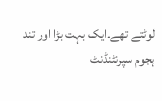لوٹتے تھے۔ایک بہت بڑا اور تند ہجوم سپرنٹنڈنٹ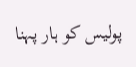پولیس کو ہار پہنا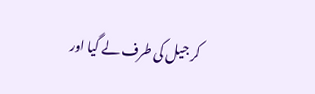کر جیل کی طرف لے گیا اور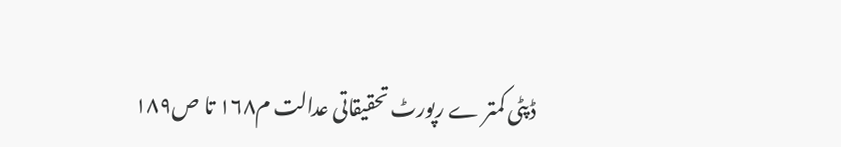ڈپٹی کمتر ے رپورٹ تحقیقاتی عدالت م۱۶۸ تا ص۱۸۹